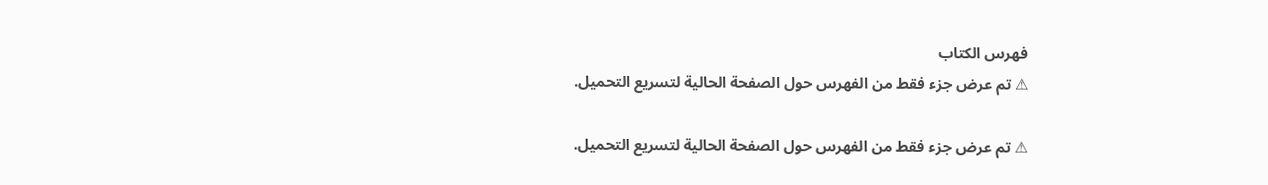فهرس الكتاب
⚠ تم عرض جزء فقط من الفهرس حول الصفحة الحالية لتسريع التحميل.

⚠ تم عرض جزء فقط من الفهرس حول الصفحة الحالية لتسريع التحميل.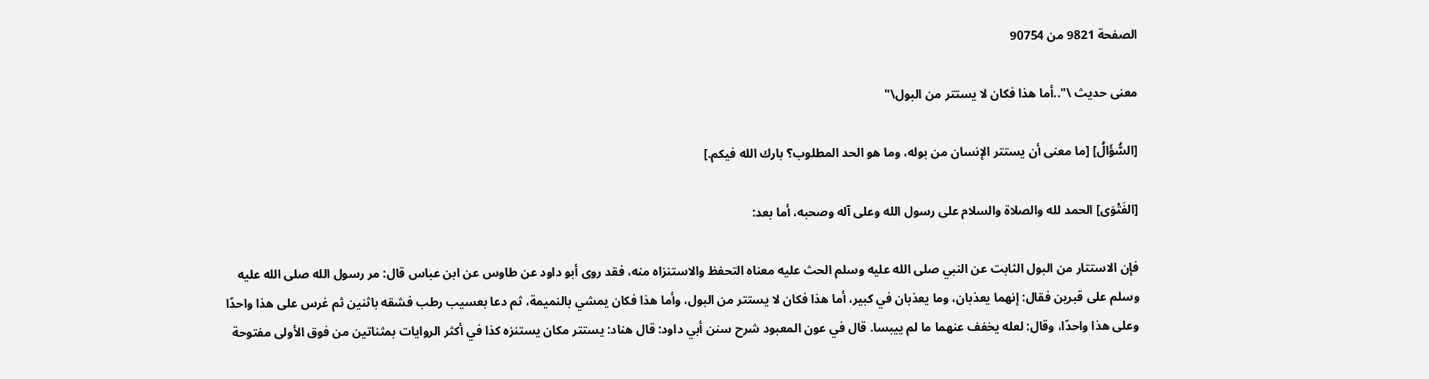الصفحة 9821 من 90754

معنى حديث \"..أما هذا فكان لا يستتر من البول\"

[السُّؤَالُ] [ما معنى أن يستتر الإنسان من بوله، وما هو الحد المطلوب؟ بارك الله فيكم.]

[الفَتْوَى] الحمد لله والصلاة والسلام على رسول الله وعلى آله وصحبه، أما بعد:

فإن الاستتار من البول الثابت عن النبي صلى الله عليه وسلم الحث عليه معناه التحفظ والاستنزاه منه، فقد روى أبو داود عن طاوس عن ابن عباس قال: مر رسول الله صلى الله عليه وسلم على قبرين فقال: إنهما يعذبان، وما يعذبان في كبير، أما هذا فكان لا يستتر من البول، وأما هذا فكان يمشي بالنميمة، ثم دعا بعسيب رطب فشقه باثنين ثم غرس على هذا واحدًا وعلى هذا واحدًا، وقال: لعله يخفف عنهما ما لم ييبسا. قال في عون المعبود شرح سنن أبي داود: قال هناد: يستتر مكان يستنزه كذا في أكثر الروايات بمثناتين من فوق الأولى مفتوحة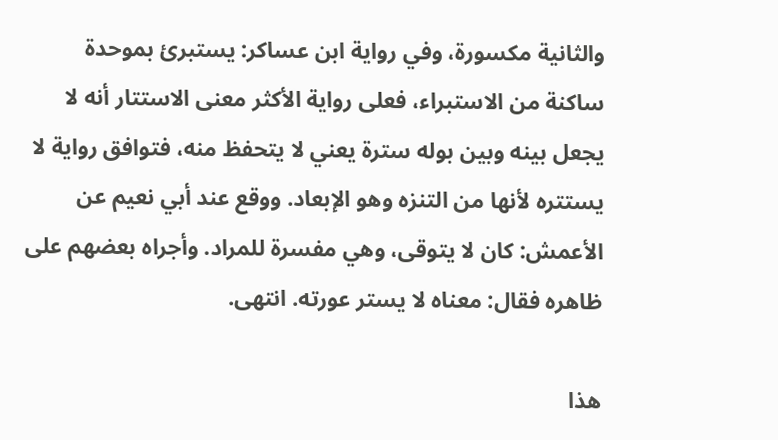والثانية مكسورة، وفي رواية ابن عساكر: يستبرئ بموحدة ساكنة من الاستبراء، فعلى رواية الأكثر معنى الاستتار أنه لا يجعل بينه وبين بوله سترة يعني لا يتحفظ منه، فتوافق رواية لا يستتره لأنها من التنزه وهو الإبعاد. ووقع عند أبي نعيم عن الأعمش: كان لا يتوقى، وهي مفسرة للمراد. وأجراه بعضهم على ظاهره فقال: معناه لا يستر عورته. انتهى.

هذا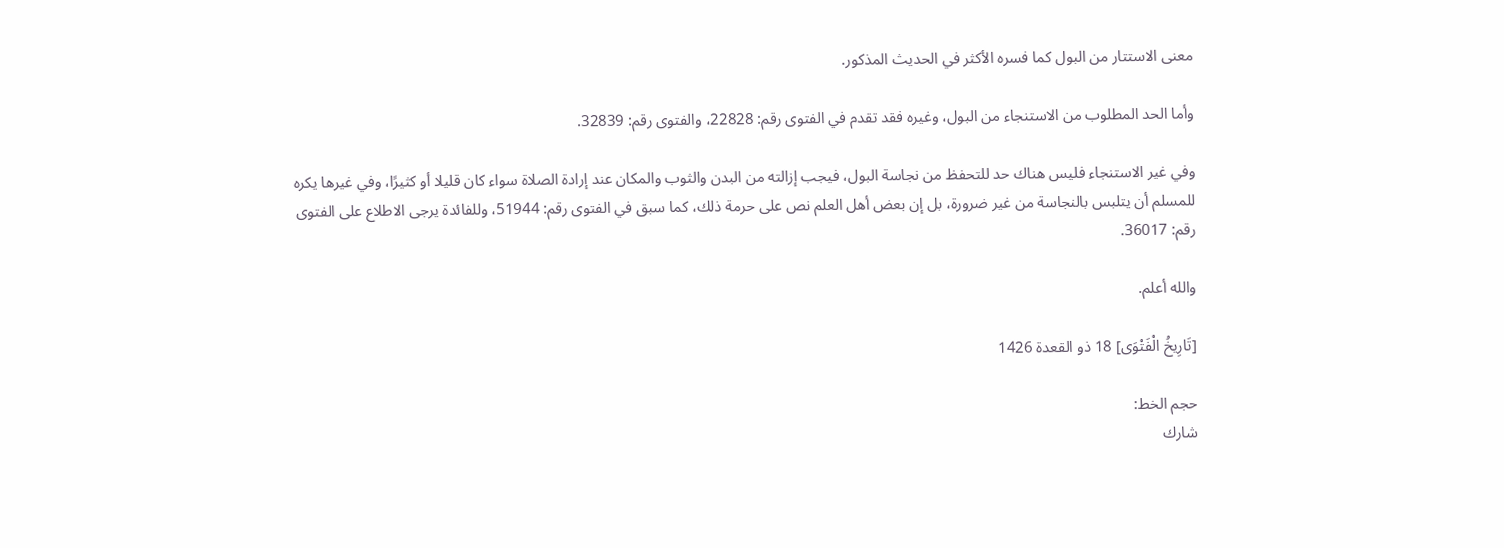معنى الاستتار من البول كما فسره الأكثر في الحديث المذكور.

وأما الحد المطلوب من الاستنجاء من البول، وغيره فقد تقدم في الفتوى رقم: 22828، والفتوى رقم: 32839.

وفي غير الاستنجاء فليس هناك حد للتحفظ من نجاسة البول، فيجب إزالته من البدن والثوب والمكان عند إرادة الصلاة سواء كان قليلا أو كثيرًا، وفي غيرها يكره للمسلم أن يتلبس بالنجاسة من غير ضرورة، بل إن بعض أهل العلم نص على حرمة ذلك، كما سبق في الفتوى رقم: 51944، وللفائدة يرجى الاطلاع على الفتوى رقم: 36017.

والله أعلم.

[تَارِيخُ الْفَتْوَى] 18 ذو القعدة 1426

حجم الخط:
شارك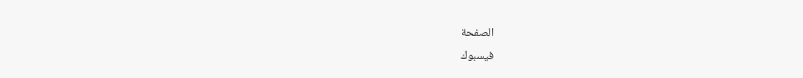الصفحة
فيسبوك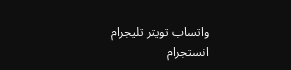واتساب تويتر تليجرام انستجرام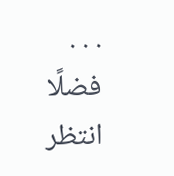. . .
فضلًا انتظر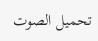تحميل الصوت